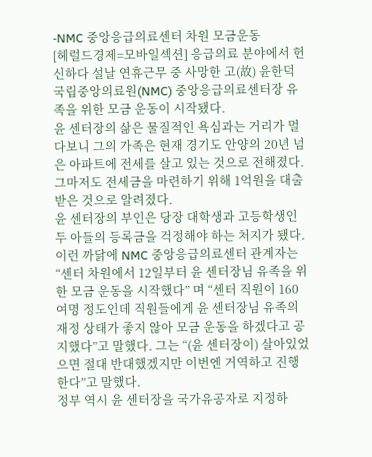-NMC 중앙응급의료센터 차원 모금운동
[헤럴드경제=모바일섹션] 응급의료 분야에서 헌신하다 설날 연휴근무 중 사망한 고(故) 윤한덕 국립중앙의료원(NMC) 중앙응급의료센터장 유족을 위한 모금 운동이 시작됐다.
윤 센터장의 삶은 물질적인 욕심과는 거리가 멀다보니 그의 가족은 현재 경기도 안양의 20년 넘은 아파트에 전세를 살고 있는 것으로 전해졌다. 그마저도 전세금을 마련하기 위해 1억원을 대출받은 것으로 알려졌다.
윤 센터장의 부인은 당장 대학생과 고등학생인 두 아들의 등록금을 걱정해야 하는 처지가 됐다.
이런 까닭에 NMC 중앙응급의료센터 관계자는 “센터 차원에서 12일부터 윤 센터장님 유족을 위한 모금 운동을 시작했다” 며 “센터 직원이 160여명 정도인데 직원들에게 윤 센터장님 유족의 재정 상태가 좋지 않아 모금 운동을 하겠다고 공지했다”고 말했다. 그는 “(윤 센터장이) 살아있었으면 절대 반대했겠지만 이번엔 거역하고 진행한다”고 말했다.
정부 역시 윤 센터장을 국가유공자로 지정하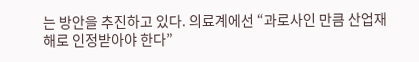는 방안을 추진하고 있다. 의료계에선 “과로사인 만큼 산업재해로 인정받아야 한다”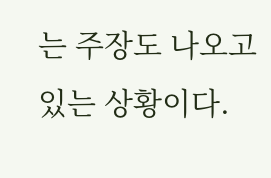는 주장도 나오고 있는 상황이다.